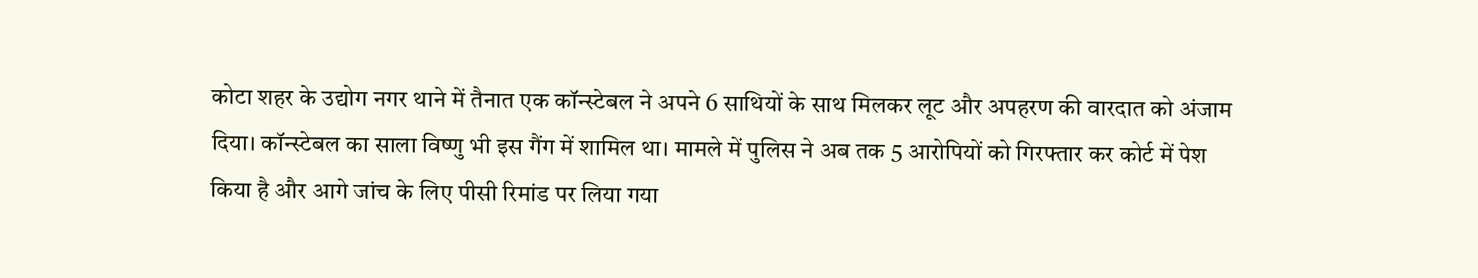कोटा शहर के उद्योग नगर थाने में तैनात एक कॉन्स्टेबल ने अपने 6 साथियों के साथ मिलकर लूट और अपहरण की वारदात को अंजाम दिया। कॉन्स्टेबल का साला विष्णु भी इस गैंग में शामिल था। मामले में पुलिस ने अब तक 5 आरोपियों को गिरफ्तार कर कोर्ट में पेश किया है और आगे जांच के लिए पीसी रिमांड पर लिया गया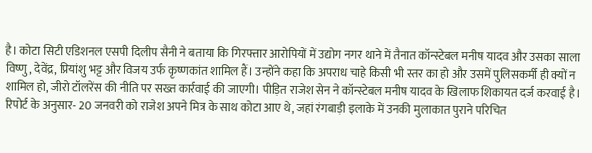है। कोटा सिटी एडिशनल एसपी दिलीप सैनी ने बताया कि गिरफ्तार आरोपियों में उद्योग नगर थाने में तैनात कॉन्स्टेबल मनीष यादव और उसका साला विष्णु, देवेंद्र, प्रियांशु भट्ट और विजय उर्फ कृष्णकांत शामिल हैं। उन्होंने कहा कि अपराध चाहे किसी भी स्तर का हो और उसमें पुलिसकर्मी ही क्यों न शामिल हो, जीरो टॉलरेंस की नीति पर सख्त कार्रवाई की जाएगी। पीड़ित राजेश सेन ने कॉन्स्टेबल मनीष यादव के खिलाफ शिकायत दर्ज करवाई है। रिपोर्ट के अनुसार- 20 जनवरी को राजेश अपने मित्र के साथ कोटा आए थे, जहां रंगबाड़ी इलाके में उनकी मुलाकात पुराने परिचित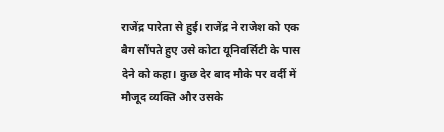राजेंद्र पारेता से हुई। राजेंद्र ने राजेश को एक बैग सौंपते हुए उसे कोटा यूनिवर्सिटी के पास देने को कहा। कुछ देर बाद मौके पर वर्दी में मौजूद व्यक्ति और उसके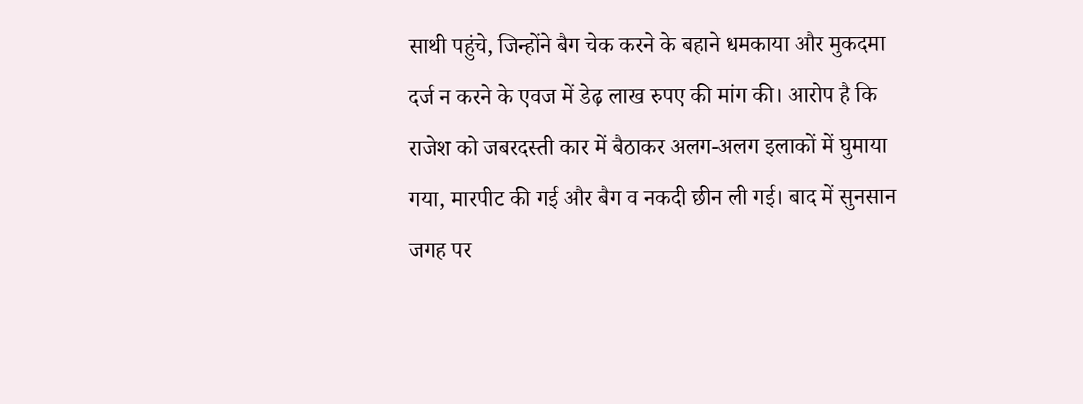साथी पहुंचे, जिन्होंने बैग चेक करने के बहाने धमकाया और मुकदमा दर्ज न करने के एवज में डेढ़ लाख रुपए की मांग की। आरोप है कि राजेश को जबरदस्ती कार में बैठाकर अलग-अलग इलाकों में घुमाया गया, मारपीट की गई और बैग व नकदी छीन ली गई। बाद में सुनसान जगह पर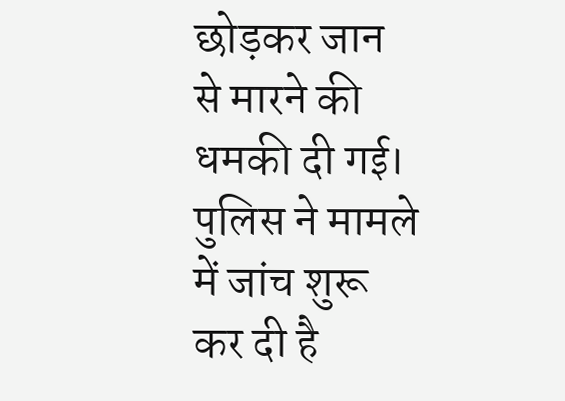छोड़कर जान से मारने की धमकी दी गई। पुलिस ने मामले में जांच शुरू कर दी है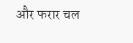और फरार चल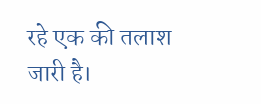रहे एक की तलाश जारी है।